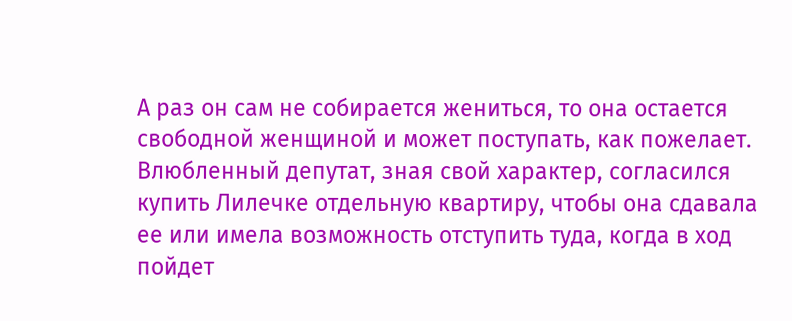А раз он сам не собирается жениться, то она остается свободной женщиной и может поступать, как пожелает. Влюбленный депутат, зная свой характер, согласился купить Лилечке отдельную квартиру, чтобы она сдавала ее или имела возможность отступить туда, когда в ход пойдет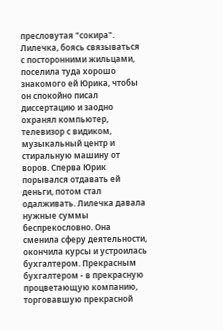пресловутая "сокира". Лилечка, боясь связываться с посторонними жильцами, поселила туда хорошо знакомого ей Юрика, чтобы он спокойно писал диссертацию и заодно охранял компьютер, телевизор с видиком, музыкальный центр и стиральную машину от воров. Сперва Юрик порывался отдавать ей деньги, потом стал одалживать. Лилечка давала нужные суммы беспрекословно. Она сменила сферу деятельности, окончила курсы и устроилась бухгалтером. Прекрасным бухгалтером - в прекрасную процветающую компанию, торговавшую прекрасной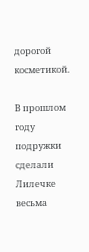дорогой косметикой.

В прошлом году подружки сделали Лилечке весьма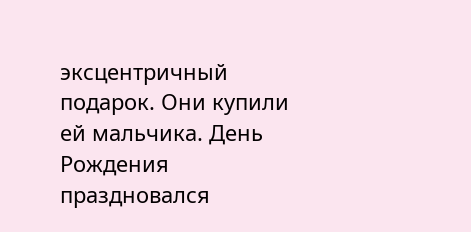эксцентричный подарок. Они купили ей мальчика. День Рождения праздновался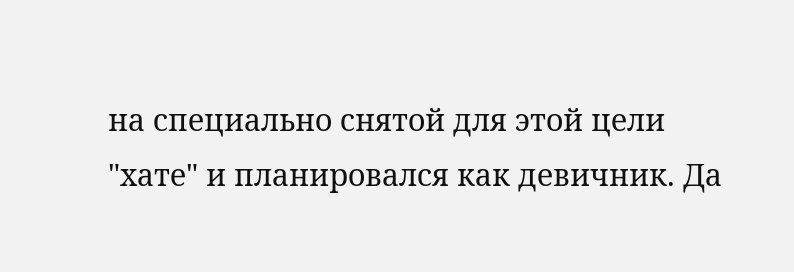на специально снятой для этой цели "хате" и планировался как девичник. Да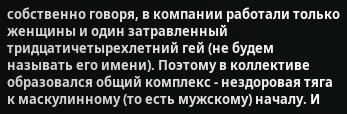собственно говоря, в компании работали только женщины и один затравленный тридцатичетырехлетний гей (не будем называть его имени). Поэтому в коллективе образовался общий комплекс - нездоровая тяга к маскулинному (то есть мужскому) началу. И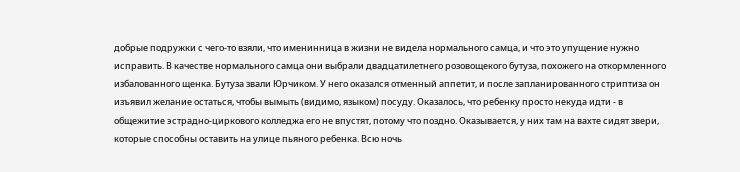добрые подружки с чего-то взяли, что именинница в жизни не видела нормального самца, и что это упущение нужно исправить. В качестве нормального самца они выбрали двадцатилетнего розовощекого бутуза, похожего на откормленного избалованного щенка. Бутуза звали Юрчиком. У него оказался отменный аппетит, и после запланированного стриптиза он изъявил желание остаться, чтобы вымыть (видимо, языком) посуду. Оказалось, что ребенку просто некуда идти - в общежитие эстрадно-циркового колледжа его не впустят, потому что поздно. Оказывается, у них там на вахте сидят звери, которые способны оставить на улице пьяного ребенка. Всю ночь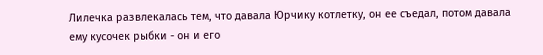Лилечка развлекалась тем, что давала Юрчику котлетку, он ее съедал, потом давала ему кусочек рыбки - он и его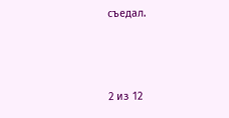съедал.



2 из 12